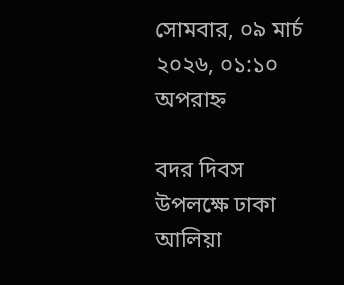সোমবার, ০৯ মার্চ ২০২৬, ০১:১০ অপরাহ্ন

বদর দিবস উপলক্ষে ঢাকা আলিয়া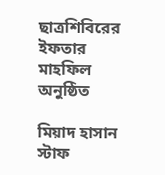ছাত্রশিবিরের ইফতার মাহফিল অনুষ্ঠিত

মিয়াদ হাসান স্টাফ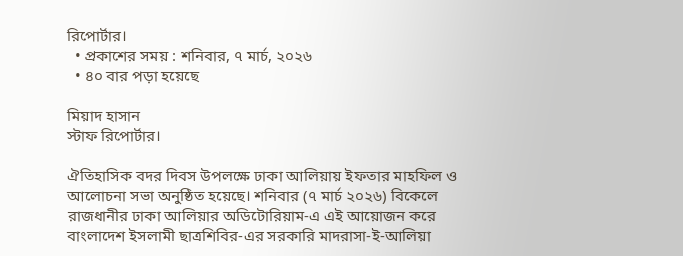রিপোর্টার।
  • প্রকাশের সময় : শনিবার, ৭ মার্চ, ২০২৬
  • ৪০ বার পড়া হয়েছে

মিয়াদ হাসান
স্টাফ রিপোর্টার।

ঐতিহাসিক বদর দিবস উপলক্ষে ঢাকা আলিয়ায় ইফতার মাহফিল ও আলোচনা সভা অনুষ্ঠিত হয়েছে। শনিবার (৭ মার্চ ২০২৬) বিকেলে রাজধানীর ঢাকা আলিয়ার অডিটোরিয়াম-এ এই আয়োজন করে বাংলাদেশ ইসলামী ছাত্রশিবির-এর সরকারি মাদরাসা-ই-আলিয়া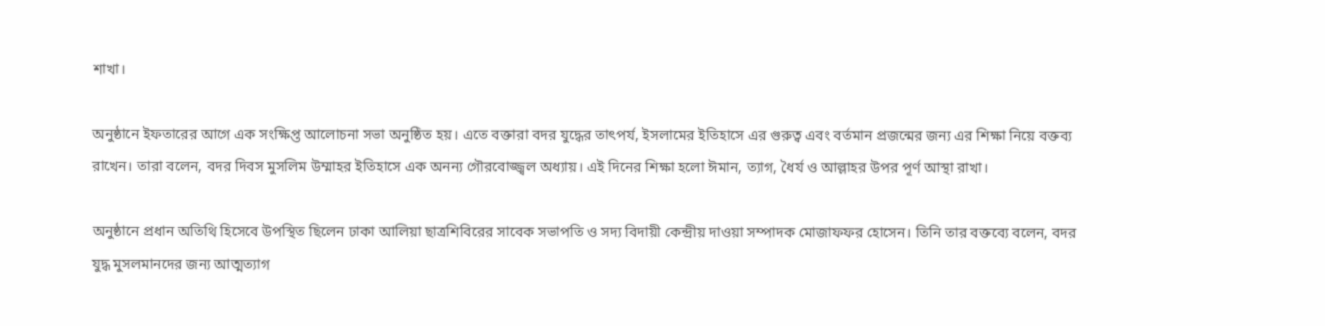শাখা।

অনুষ্ঠানে ইফতারের আগে এক সংক্ষিপ্ত আলোচনা সভা অনুষ্ঠিত হয়। এতে বক্তারা বদর যুদ্ধের তাৎপর্য, ইসলামের ইতিহাসে এর গুরুত্ব এবং বর্তমান প্রজন্মের জন্য এর শিক্ষা নিয়ে বক্তব্য রাখেন। তারা বলেন, বদর দিবস মুসলিম উম্মাহর ইতিহাসে এক অনন্য গৌরবোজ্জ্বল অধ্যায়। এই দিনের শিক্ষা হলো ঈমান, ত্যাগ, ধৈর্য ও আল্লাহর উপর পূর্ণ আস্থা রাখা।

অনুষ্ঠানে প্রধান অতিথি হিসেবে উপস্থিত ছিলেন ঢাকা আলিয়া ছাত্রশিবিরের সাবেক সভাপতি ও সদ্য বিদায়ী কেন্দ্রীয় দাওয়া সম্পাদক মোজাফফর হোসেন। তিনি তার বক্তব্যে বলেন, বদর যুদ্ধ মুসলমানদের জন্য আত্মত্যাগ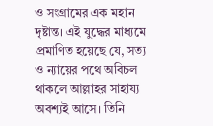ও সংগ্রামের এক মহান দৃষ্টান্ত। এই যুদ্ধের মাধ্যমে প্রমাণিত হয়েছে যে, সত্য ও ন্যায়ের পথে অবিচল থাকলে আল্লাহর সাহায্য অবশ্যই আসে। তিনি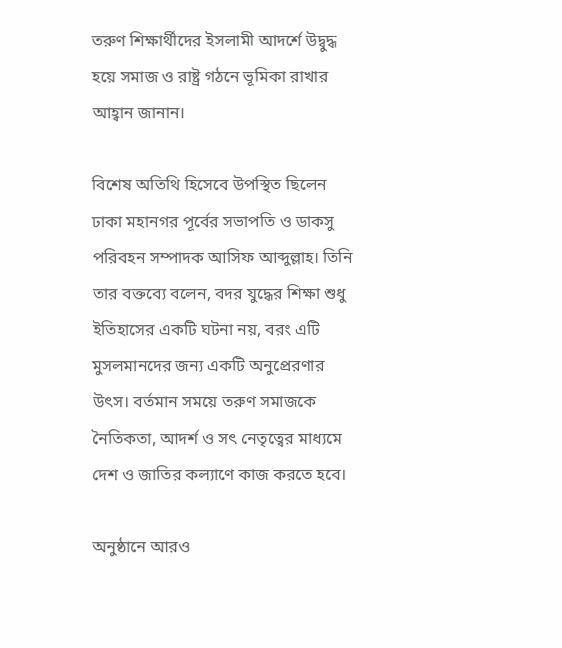তরুণ শিক্ষার্থীদের ইসলামী আদর্শে উদ্বুদ্ধ হয়ে সমাজ ও রাষ্ট্র গঠনে ভূমিকা রাখার আহ্বান জানান।

বিশেষ অতিথি হিসেবে উপস্থিত ছিলেন ঢাকা মহানগর পূর্বের সভাপতি ও ডাকসু পরিবহন সম্পাদক আসিফ আব্দুল্লাহ। তিনি তার বক্তব্যে বলেন, বদর যুদ্ধের শিক্ষা শুধু ইতিহাসের একটি ঘটনা নয়, বরং এটি মুসলমানদের জন্য একটি অনুপ্রেরণার উৎস। বর্তমান সময়ে তরুণ সমাজকে নৈতিকতা, আদর্শ ও সৎ নেতৃত্বের মাধ্যমে দেশ ও জাতির কল্যাণে কাজ করতে হবে।

অনুষ্ঠানে আরও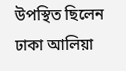উপস্থিত ছিলেন ঢাকা আলিয়া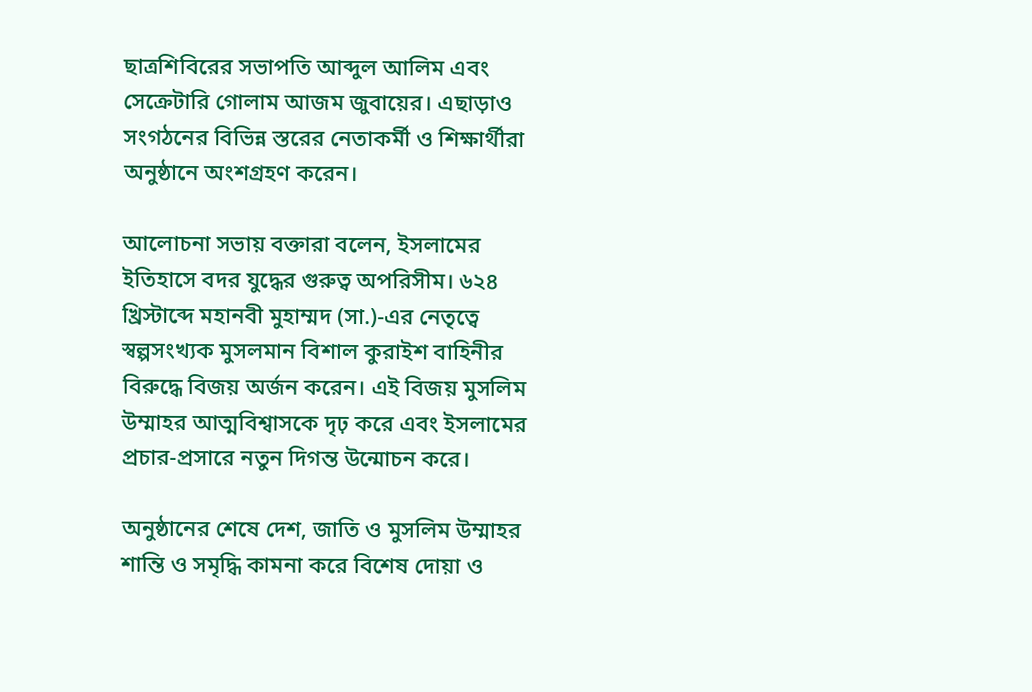ছাত্রশিবিরের সভাপতি আব্দুল আলিম এবং সেক্রেটারি গোলাম আজম জুবায়ের। এছাড়াও সংগঠনের বিভিন্ন স্তরের নেতাকর্মী ও শিক্ষার্থীরা অনুষ্ঠানে অংশগ্রহণ করেন।

আলোচনা সভায় বক্তারা বলেন, ইসলামের ইতিহাসে বদর যুদ্ধের গুরুত্ব অপরিসীম। ৬২৪ খ্রিস্টাব্দে মহানবী মুহাম্মদ (সা.)-এর নেতৃত্বে স্বল্পসংখ্যক মুসলমান বিশাল কুরাইশ বাহিনীর বিরুদ্ধে বিজয় অর্জন করেন। এই বিজয় মুসলিম উম্মাহর আত্মবিশ্বাসকে দৃঢ় করে এবং ইসলামের প্রচার-প্রসারে নতুন দিগন্ত উন্মোচন করে।

অনুষ্ঠানের শেষে দেশ, জাতি ও মুসলিম উম্মাহর শান্তি ও সমৃদ্ধি কামনা করে বিশেষ দোয়া ও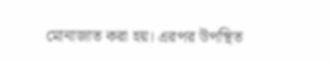মোনাজাত করা হয়। এরপর উপস্থিত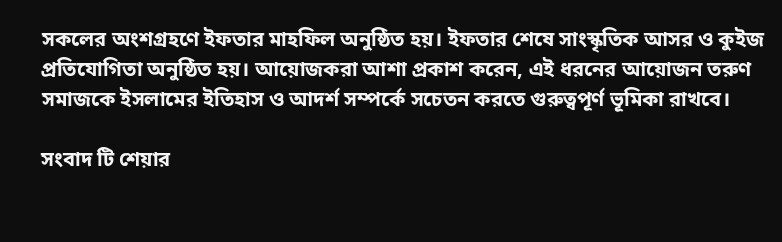সকলের অংশগ্রহণে ইফতার মাহফিল অনুষ্ঠিত হয়। ইফতার শেষে সাংস্কৃতিক আসর ও কুইজ প্রতিযোগিতা অনুষ্ঠিত হয়। আয়োজকরা আশা প্রকাশ করেন, এই ধরনের আয়োজন তরুণ সমাজকে ইসলামের ইতিহাস ও আদর্শ সম্পর্কে সচেতন করতে গুরুত্বপূর্ণ ভূমিকা রাখবে।

সংবাদ টি শেয়ার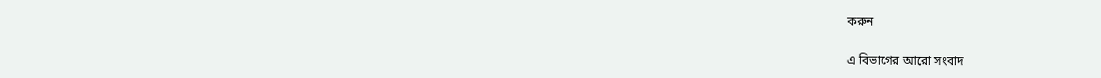করুন

এ বিভাগের আরো সংবাদ